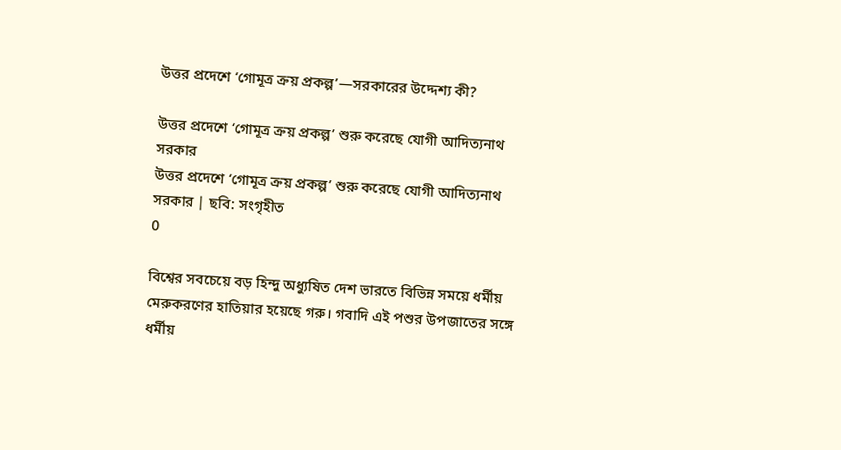উত্তর প্রদেশে ‘গোমূত্র ক্রয় প্রকল্প’—সরকারের উদ্দেশ্য কী?

উত্তর প্রদেশে ‘গোমূত্র ক্রয় প্রকল্প’ শুরু করেছে যোগী আদিত্যনাথ সরকার
উত্তর প্রদেশে ‘গোমূত্র ক্রয় প্রকল্প’ শুরু করেছে যোগী আদিত্যনাথ সরকার | ছবি: সংগৃহীত
0

বিশ্বের সবচেয়ে বড় হিন্দু অধ্যুষিত দেশ ভারতে বিভিন্ন সময়ে ধর্মীয় মেরুকরণের হাতিয়ার হয়েছে গরু। গবাদি এই পশুর উপজাতের সঙ্গে ধর্মীয়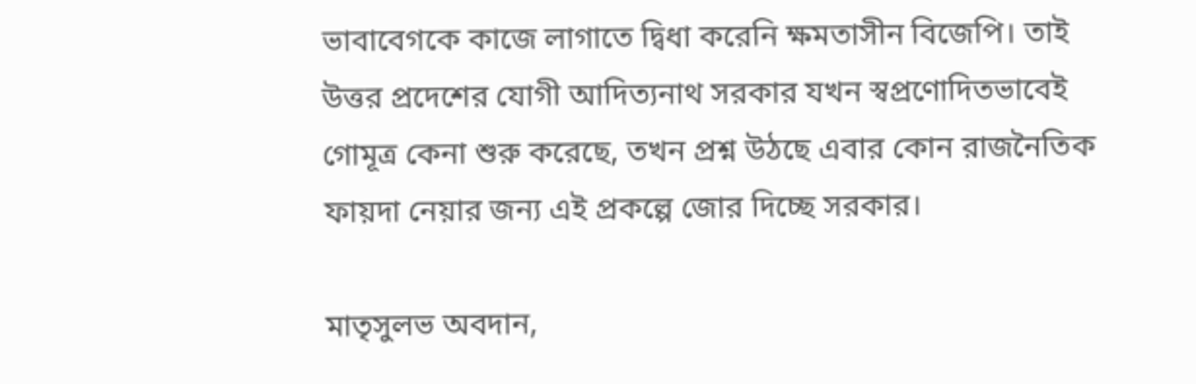ভাবাবেগকে কাজে লাগাতে দ্বিধা করেনি ক্ষমতাসীন বিজেপি। তাই উত্তর প্রদেশের যোগী আদিত্যনাথ সরকার যখন স্বপ্রণোদিতভাবেই গোমূত্র কেনা শুরু করেছে, তখন প্রশ্ন উঠছে এবার কোন রাজনৈতিক ফায়দা নেয়ার জন্য এই প্রকল্পে জোর দিচ্ছে সরকার।

মাতৃসুলভ অবদান,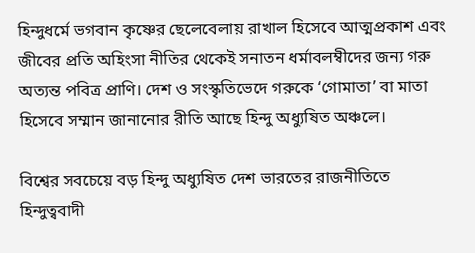হিন্দুধর্মে ভগবান কৃষ্ণের ছেলেবেলায় রাখাল হিসেবে আত্মপ্রকাশ এবং জীবের প্রতি অহিংসা নীতির থেকেই সনাতন ধর্মাবলম্বীদের জন্য গরু অত্যন্ত পবিত্র প্রাণি। দেশ ও সংস্কৃতিভেদে গরুকে ‘গোমাতা’ বা মাতা হিসেবে সম্মান জানানোর রীতি আছে হিন্দু অধ্যুষিত অঞ্চলে।

বিশ্বের সবচেয়ে বড় হিন্দু অধ্যুষিত দেশ ভারতের রাজনীতিতে হিন্দুত্ববাদী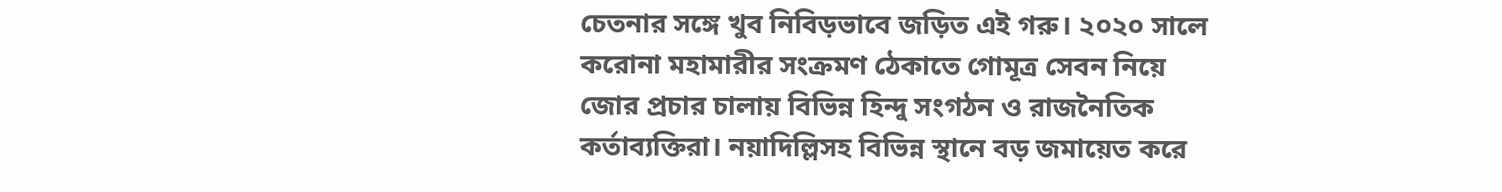চেতনার সঙ্গে খুব নিবিড়ভাবে জড়িত এই গরু। ২০২০ সালে করোনা মহামারীর সংক্রমণ ঠেকাতে গোমূত্র সেবন নিয়ে জোর প্রচার চালায় বিভিন্ন হিন্দু সংগঠন ও রাজনৈতিক কর্তাব্যক্তিরা। নয়াদিল্লিসহ বিভিন্ন স্থানে বড় জমায়েত করে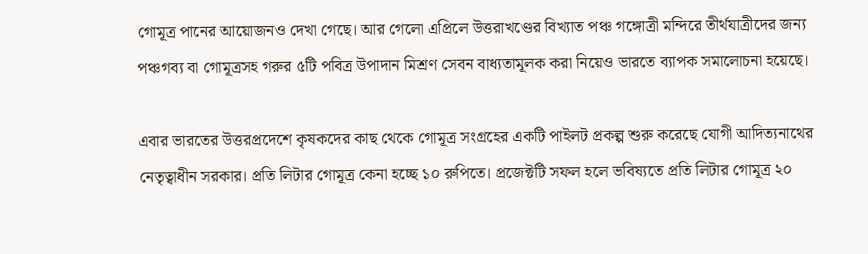গোমূত্র পানের আয়োজনও দেখা গেছে। আর গেলো এপ্রিলে উত্তরাখণ্ডের বিখ্যাত পঞ্চ গঙ্গোত্রী মন্দিরে তীর্থযাত্রীদের জন্য পঞ্চগব্য বা গোমূত্রসহ গরুর ৫টি পবিত্র উপাদান মিশ্রণ সেবন বাধ্যতামূলক করা নিয়েও ভারতে ব্যাপক সমালোচনা হয়েছে।

এবার ভারতের উত্তরপ্রদেশে কৃষকদের কাছ থেকে গোমূত্র সংগ্রহের একটি পাইলট প্রকল্প শুরু করেছে যোগী আদিত্যনাথের নেতৃত্বাধীন সরকার। প্রতি লিটার গোমূত্র কেনা হচ্ছে ১০ রুপিতে। প্রজেক্টটি সফল হলে ভবিষ্যতে প্রতি লিটার গোমূত্র ২০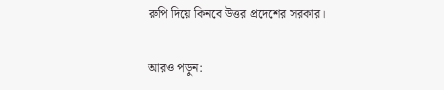রুপি দিয়ে কিনবে উত্তর প্রদেশের সরকার।

আরও পড়ুন: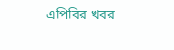এপিবির খবর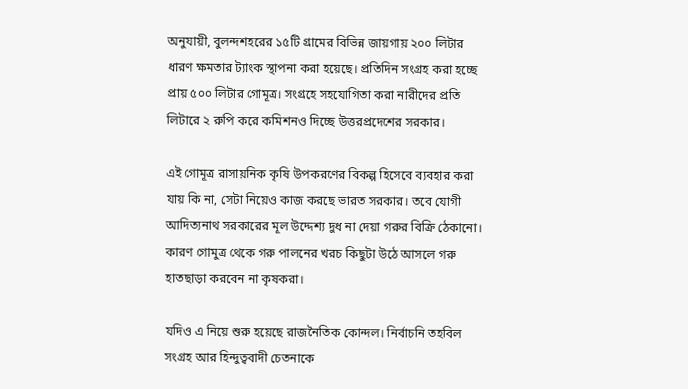অনুযায়ী, বুলন্দশহরের ১৫টি গ্রামের বিভিন্ন জায়গায় ২০০ লিটার ধারণ ক্ষমতার ট্যাংক স্থাপনা করা হয়েছে। প্রতিদিন সংগ্রহ করা হচ্ছে প্রায় ৫০০ লিটার গোমূত্র। সংগ্রহে সহযোগিতা করা নারীদের প্রতি লিটারে ২ রুপি করে কমিশনও দিচ্ছে উত্তরপ্রদেশের সরকার।

এই গোমূত্র রাসায়নিক কৃষি উপকরণের বিকল্প হিসেবে ব্যবহার করা যায় কি না, সেটা নিয়েও কাজ করছে ভারত সরকার। তবে যোগী আদিত্যনাথ সরকারের মূল উদ্দেশ্য দুধ না দেয়া গরুর বিক্রি ঠেকানো। কারণ গোমুত্র থেকে গরু পালনের খরচ কিছুটা উঠে আসলে গরু হাতছাড়া করবেন না কৃষকরা।

যদিও এ নিয়ে শুরু হয়েছে রাজনৈতিক কোন্দল। নির্বাচনি তহবিল সংগ্রহ আর হিন্দুত্ববাদী চেতনাকে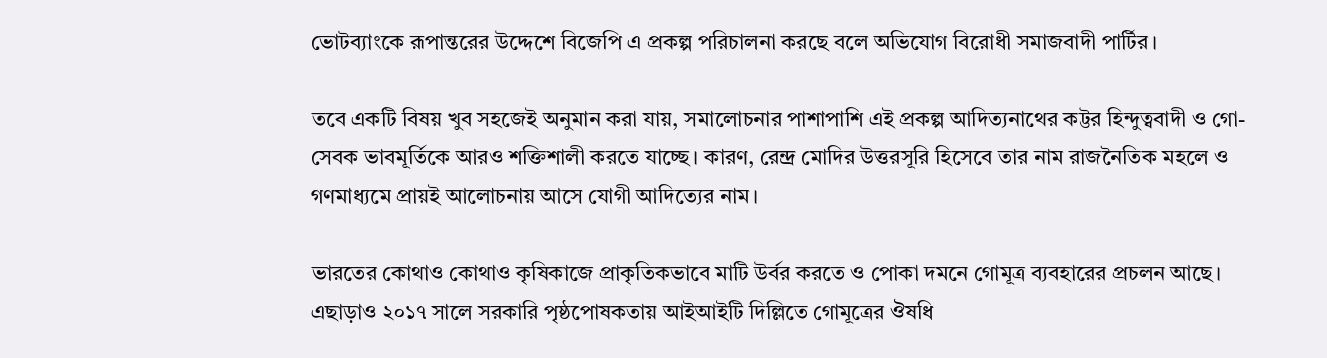ভোটব্যাংকে রূপান্তরের উদ্দেশে বিজেপি এ প্রকল্প পরিচালনা করছে বলে অভিযোগ বিরোধী সমাজবাদী পার্টির।

তবে একটি বিষয় খুব সহজেই অনুমান করা যায়, সমালোচনার পাশাপাশি এই প্রকল্প আদিত্যনাথের কট্টর হিন্দুত্ববাদী ও গো-সেবক ভাবমূর্তিকে আরও শক্তিশালী করতে যাচ্ছে। কারণ, রেন্দ্র মোদির উত্তরসূরি হিসেবে তার নাম রাজনৈতিক মহলে ও গণমাধ্যমে প্রায়ই আলোচনায় আসে যোগী আদিত্যের নাম।

ভারতের কোথাও কোথাও কৃষিকাজে প্রাকৃতিকভাবে মাটি উর্বর করতে ও পোকা দমনে গোমূত্র ব্যবহারের প্রচলন আছে। এছাড়াও ২০১৭ সালে সরকারি পৃষ্ঠপোষকতায় আইআইটি দিল্লিতে গোমূত্রের ঔষধি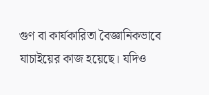গুণ বা কার্যকারিতা বৈজ্ঞানিকভাবে যাচাইয়ের কাজ হয়েছে। যদিও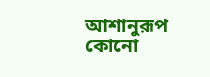আশানুরূপ কোনো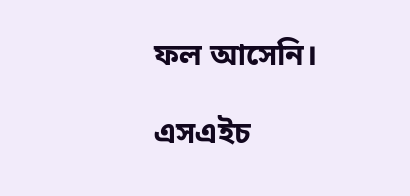ফল আসেনি।

এসএইচ